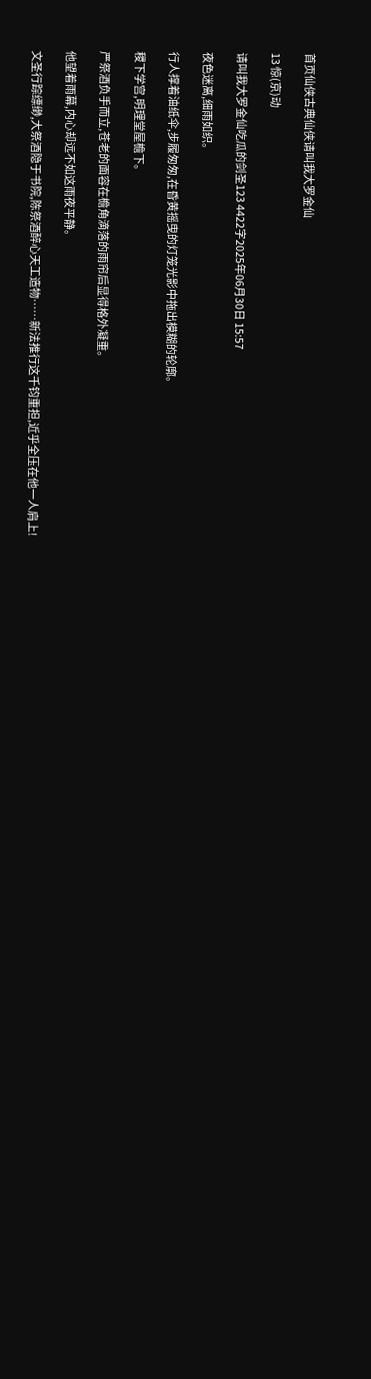首页仙侠古典仙侠请叫我大罗金仙

13 惊(京)动

请叫我大罗金仙吃瓜的剑圣123 4422字2025年06月30日 15:57

夜色迷离,细雨如织。

行人撑着油纸伞,步履匆匆,在昏黄摇曳的灯笼光影中拖出模糊的轮廓。

稷下学宫,明理堂屋檐下。

严祭酒负手而立,苍老的面容在檐角滴落的雨帘后显得格外凝重。

他望着雨幕,内心却远不如这雨夜平静。

文圣行踪缥缈,大祭酒隐于书院,陈祭酒醉心天工造物……新法推行这千钧重担,近乎全压在他一人肩上!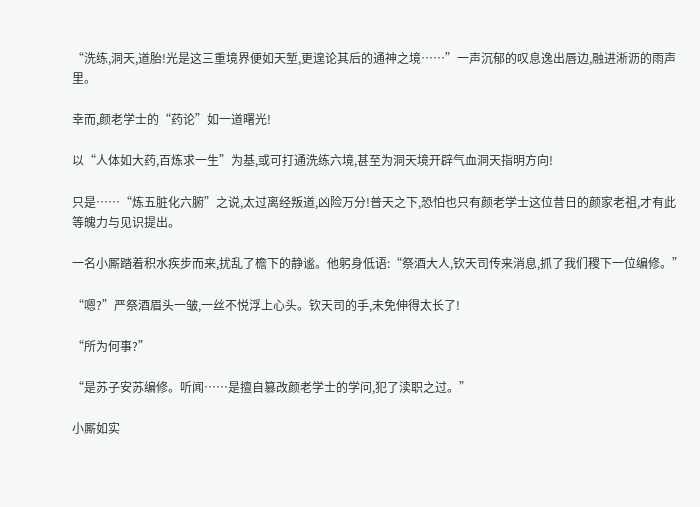“洗练,洞天,道胎!光是这三重境界便如天堑,更遑论其后的通神之境……”一声沉郁的叹息逸出唇边,融进淅沥的雨声里。

幸而,颜老学士的“药论”如一道曙光!

以“人体如大药,百炼求一生”为基,或可打通洗练六境,甚至为洞天境开辟气血洞天指明方向!

只是……“炼五脏化六腑”之说,太过离经叛道,凶险万分!普天之下,恐怕也只有颜老学士这位昔日的颜家老祖,才有此等魄力与见识提出。

一名小厮踏着积水疾步而来,扰乱了檐下的静谧。他躬身低语:“祭酒大人,钦天司传来消息,抓了我们稷下一位编修。”

“嗯?”严祭酒眉头一皱,一丝不悦浮上心头。钦天司的手,未免伸得太长了!

“所为何事?”

“是苏子安苏编修。听闻……是擅自篡改颜老学士的学问,犯了渎职之过。”

小厮如实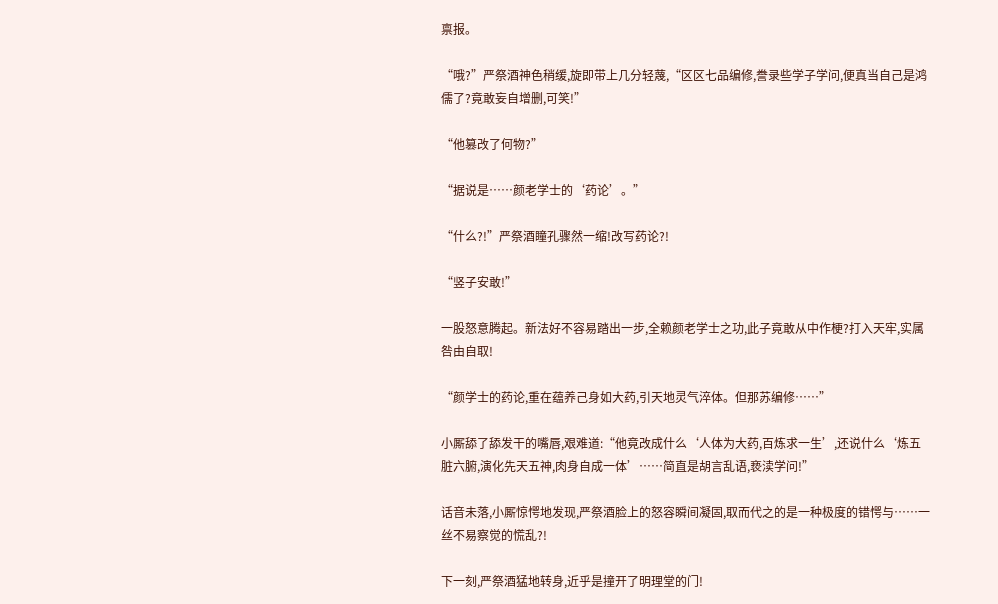禀报。

“哦?”严祭酒神色稍缓,旋即带上几分轻蔑,“区区七品编修,誊录些学子学问,便真当自己是鸿儒了?竟敢妄自增删,可笑!”

“他篡改了何物?”

“据说是……颜老学士的‘药论’。”

“什么?!”严祭酒瞳孔骤然一缩!改写药论?!

“竖子安敢!”

一股怒意腾起。新法好不容易踏出一步,全赖颜老学士之功,此子竟敢从中作梗?打入天牢,实属咎由自取!

“颜学士的药论,重在蕴养己身如大药,引天地灵气淬体。但那苏编修……”

小厮舔了舔发干的嘴唇,艰难道:“他竟改成什么‘人体为大药,百炼求一生’,还说什么‘炼五脏六腑,演化先天五神,肉身自成一体’……简直是胡言乱语,亵渎学问!”

话音未落,小厮惊愕地发现,严祭酒脸上的怒容瞬间凝固,取而代之的是一种极度的错愕与……一丝不易察觉的慌乱?!

下一刻,严祭酒猛地转身,近乎是撞开了明理堂的门!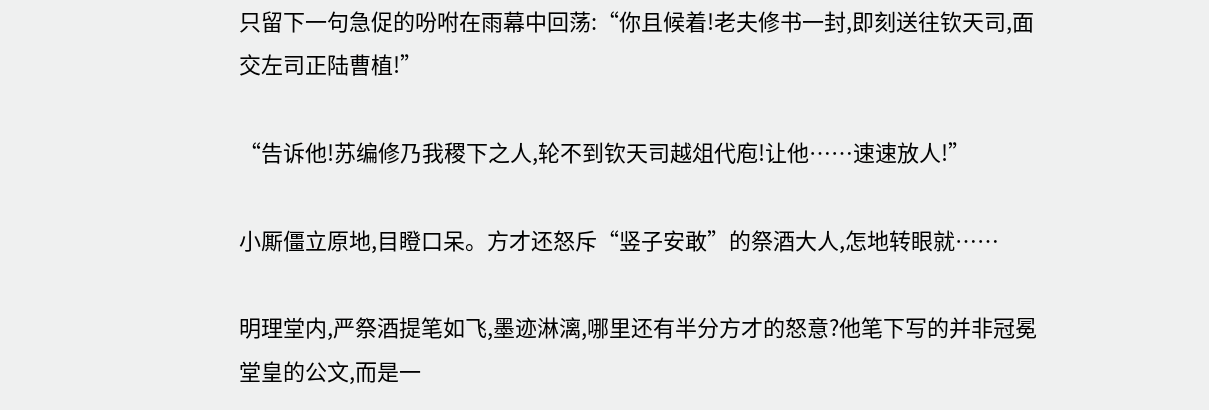只留下一句急促的吩咐在雨幕中回荡:“你且候着!老夫修书一封,即刻送往钦天司,面交左司正陆曹植!”

“告诉他!苏编修乃我稷下之人,轮不到钦天司越俎代庖!让他……速速放人!”

小厮僵立原地,目瞪口呆。方才还怒斥“竖子安敢”的祭酒大人,怎地转眼就……

明理堂内,严祭酒提笔如飞,墨迹淋漓,哪里还有半分方才的怒意?他笔下写的并非冠冕堂皇的公文,而是一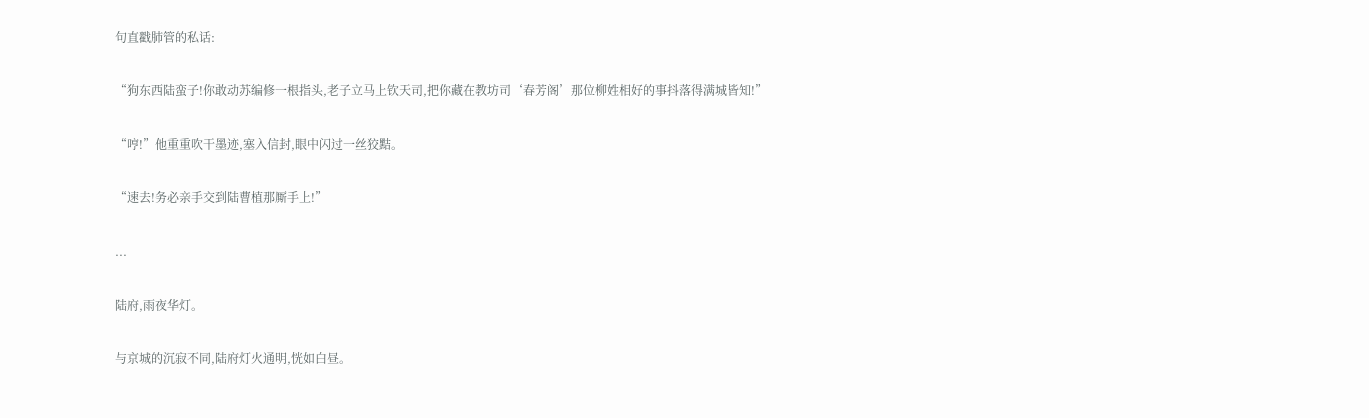句直戳肺管的私话:

“狗东西陆蛮子!你敢动苏编修一根指头,老子立马上钦天司,把你藏在教坊司‘春芳阁’那位柳姓相好的事抖落得满城皆知!”

“哼!”他重重吹干墨迹,塞入信封,眼中闪过一丝狡黠。

“速去!务必亲手交到陆曹植那厮手上!”

...

陆府,雨夜华灯。

与京城的沉寂不同,陆府灯火通明,恍如白昼。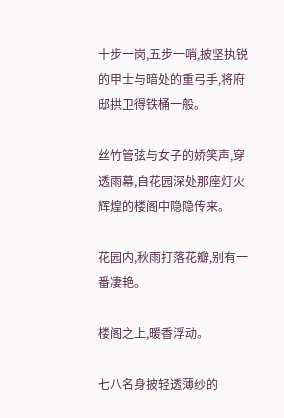十步一岗,五步一哨,披坚执锐的甲士与暗处的重弓手,将府邸拱卫得铁桶一般。

丝竹管弦与女子的娇笑声,穿透雨幕,自花园深处那座灯火辉煌的楼阁中隐隐传来。

花园内,秋雨打落花瓣,别有一番凄艳。

楼阁之上,暖香浮动。

七八名身披轻透薄纱的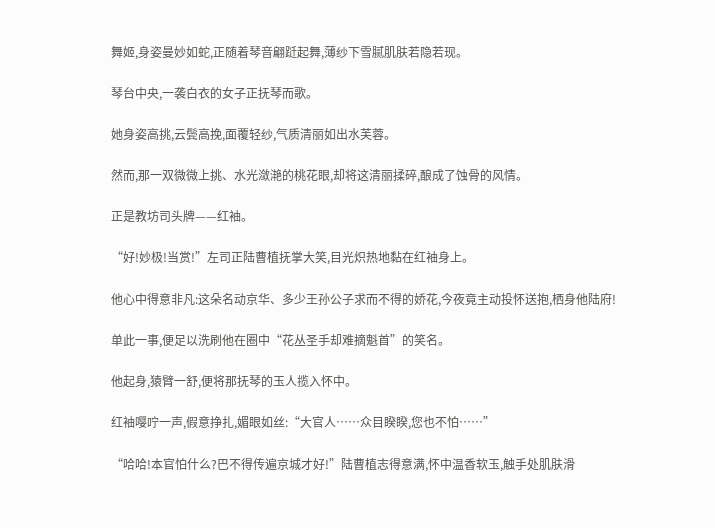舞姬,身姿曼妙如蛇,正随着琴音翩跹起舞,薄纱下雪腻肌肤若隐若现。

琴台中央,一袭白衣的女子正抚琴而歌。

她身姿高挑,云鬓高挽,面覆轻纱,气质清丽如出水芙蓉。

然而,那一双微微上挑、水光潋滟的桃花眼,却将这清丽揉碎,酿成了蚀骨的风情。

正是教坊司头牌——红袖。

“好!妙极!当赏!”左司正陆曹植抚掌大笑,目光炽热地黏在红袖身上。

他心中得意非凡:这朵名动京华、多少王孙公子求而不得的娇花,今夜竟主动投怀送抱,栖身他陆府!

单此一事,便足以洗刷他在圈中“花丛圣手却难摘魁首”的笑名。

他起身,猿臂一舒,便将那抚琴的玉人揽入怀中。

红袖嘤咛一声,假意挣扎,媚眼如丝:“大官人……众目睽睽,您也不怕……”

“哈哈!本官怕什么?巴不得传遍京城才好!”陆曹植志得意满,怀中温香软玉,触手处肌肤滑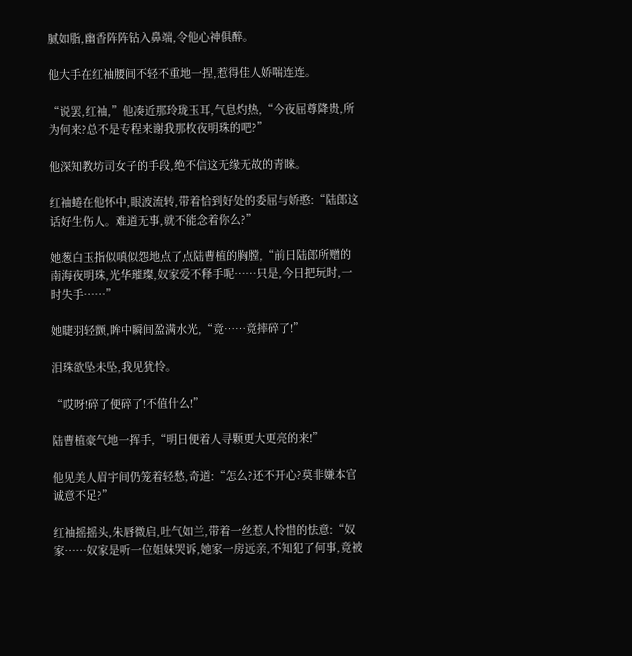腻如脂,幽香阵阵钻入鼻端,令他心神俱醉。

他大手在红袖腰间不轻不重地一捏,惹得佳人娇喘连连。

“说罢,红袖,”他凑近那玲珑玉耳,气息灼热,“今夜屈尊降贵,所为何来?总不是专程来谢我那枚夜明珠的吧?”

他深知教坊司女子的手段,绝不信这无缘无故的青睐。

红袖蜷在他怀中,眼波流转,带着恰到好处的委屈与娇憨:“陆郎这话好生伤人。难道无事,就不能念着你么?”

她葱白玉指似嗔似怨地点了点陆曹植的胸膛,“前日陆郎所赠的南海夜明珠,光华璀璨,奴家爱不释手呢……只是,今日把玩时,一时失手……”

她睫羽轻颤,眸中瞬间盈满水光,“竟……竟摔碎了!”

泪珠欲坠未坠,我见犹怜。

“哎呀!碎了便碎了!不值什么!”

陆曹植豪气地一挥手,“明日便着人寻颗更大更亮的来!”

他见美人眉宇间仍笼着轻愁,奇道:“怎么?还不开心?莫非嫌本官诚意不足?”

红袖摇摇头,朱唇微启,吐气如兰,带着一丝惹人怜惜的怯意:“奴家……奴家是听一位姐妹哭诉,她家一房远亲,不知犯了何事,竟被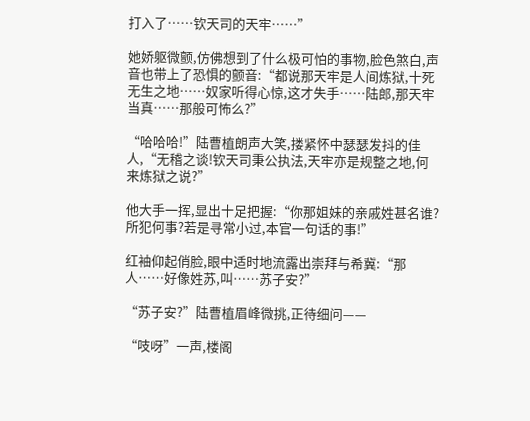打入了……钦天司的天牢……”

她娇躯微颤,仿佛想到了什么极可怕的事物,脸色煞白,声音也带上了恐惧的颤音:“都说那天牢是人间炼狱,十死无生之地……奴家听得心惊,这才失手……陆郎,那天牢当真……那般可怖么?”

“哈哈哈!”陆曹植朗声大笑,搂紧怀中瑟瑟发抖的佳人,“无稽之谈!钦天司秉公执法,天牢亦是规整之地,何来炼狱之说?”

他大手一挥,显出十足把握:“你那姐妹的亲戚姓甚名谁?所犯何事?若是寻常小过,本官一句话的事!”

红袖仰起俏脸,眼中适时地流露出崇拜与希冀:“那人……好像姓苏,叫……苏子安?”

“苏子安?”陆曹植眉峰微挑,正待细问——

“吱呀”一声,楼阁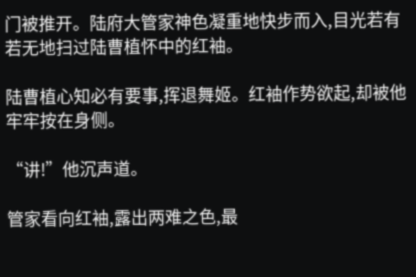门被推开。陆府大管家神色凝重地快步而入,目光若有若无地扫过陆曹植怀中的红袖。

陆曹植心知必有要事,挥退舞姬。红袖作势欲起,却被他牢牢按在身侧。

“讲!”他沉声道。

管家看向红袖,露出两难之色,最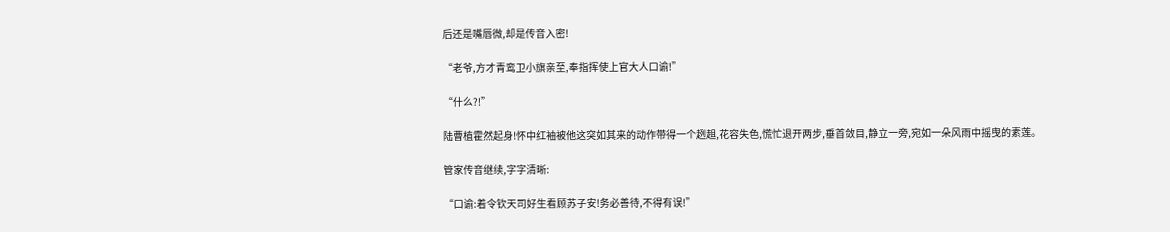后还是嘴唇微,却是传音入密!

“老爷,方才青鸾卫小旗亲至,奉指挥使上官大人口谕!”

“什么?!”

陆曹植霍然起身!怀中红袖被他这突如其来的动作带得一个趔趄,花容失色,慌忙退开两步,垂首敛目,静立一旁,宛如一朵风雨中摇曳的素莲。

管家传音继续,字字清晰:

“口谕:着令钦天司好生看顾苏子安!务必善待,不得有误!”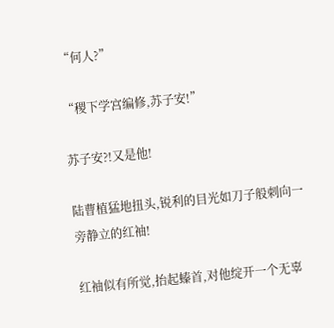“何人?”

“稷下学宫编修,苏子安!”

苏子安?!又是他!

陆曹植猛地扭头,锐利的目光如刀子般刺向一旁静立的红袖!

红袖似有所觉,抬起螓首,对他绽开一个无辜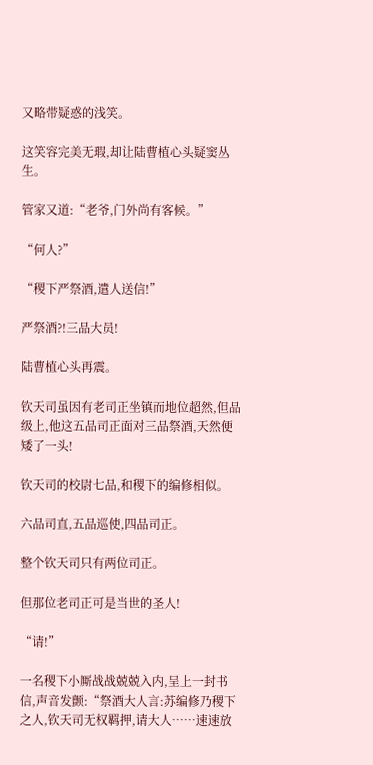又略带疑惑的浅笑。

这笑容完美无瑕,却让陆曹植心头疑窦丛生。

管家又道:“老爷,门外尚有客候。”

“何人?”

“稷下严祭酒,遣人送信!”

严祭酒?!三品大员!

陆曹植心头再震。

钦天司虽因有老司正坐镇而地位超然,但品级上,他这五品司正面对三品祭酒,天然便矮了一头!

钦天司的校尉七品,和稷下的编修相似。

六品司直,五品巡使,四品司正。

整个钦天司只有两位司正。

但那位老司正可是当世的圣人!

“请!”

一名稷下小厮战战兢兢入内,呈上一封书信,声音发颤:“祭酒大人言:苏编修乃稷下之人,钦天司无权羁押,请大人……速速放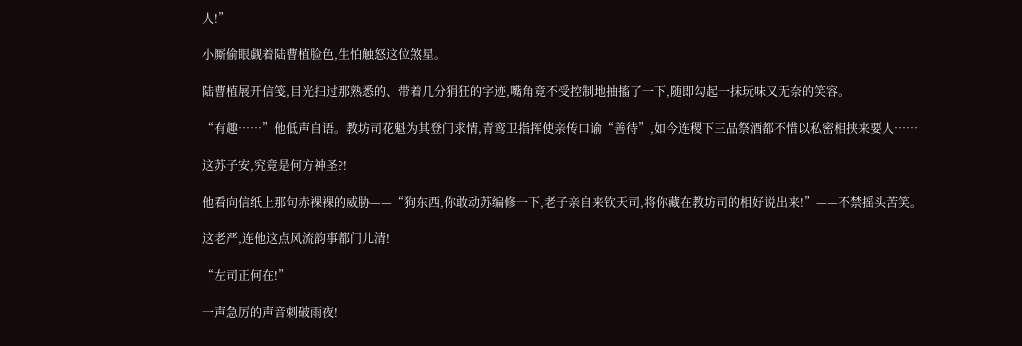人!”

小厮偷眼觑着陆曹植脸色,生怕触怒这位煞星。

陆曹植展开信笺,目光扫过那熟悉的、带着几分狷狂的字迹,嘴角竟不受控制地抽搐了一下,随即勾起一抹玩味又无奈的笑容。

“有趣……”他低声自语。教坊司花魁为其登门求情,青鸾卫指挥使亲传口谕“善待”,如今连稷下三品祭酒都不惜以私密相挟来要人……

这苏子安,究竟是何方神圣?!

他看向信纸上那句赤裸裸的威胁——“狗东西,你敢动苏编修一下,老子亲自来钦天司,将你藏在教坊司的相好说出来!”——不禁摇头苦笑。

这老严,连他这点风流韵事都门儿清!

“左司正何在!”

一声急厉的声音刺破雨夜!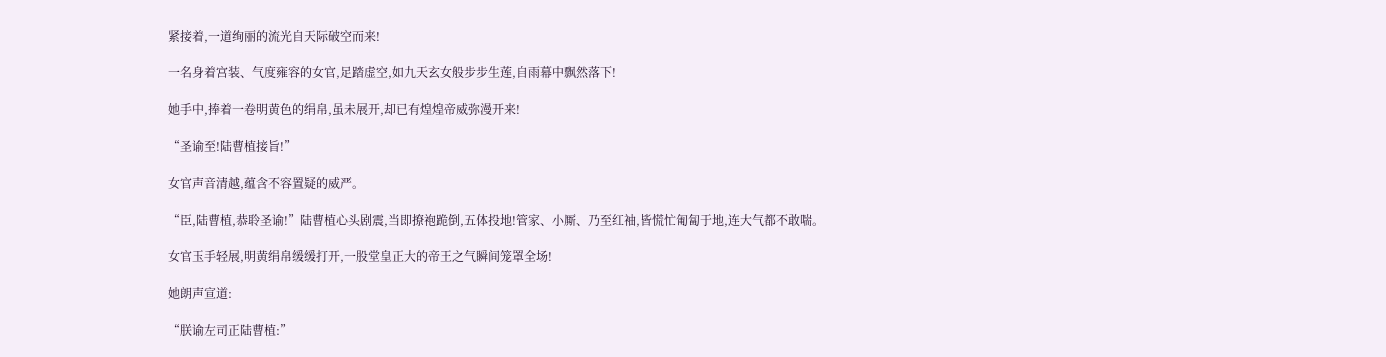紧接着,一道绚丽的流光自天际破空而来!

一名身着宫装、气度雍容的女官,足踏虚空,如九天玄女般步步生莲,自雨幕中飘然落下!

她手中,捧着一卷明黄色的绢帛,虽未展开,却已有煌煌帝威弥漫开来!

“圣谕至!陆曹植接旨!”

女官声音清越,蕴含不容置疑的威严。

“臣,陆曹植,恭聆圣谕!”陆曹植心头剧震,当即撩袍跪倒,五体投地!管家、小厮、乃至红袖,皆慌忙匍匐于地,连大气都不敢喘。

女官玉手轻展,明黄绢帛缓缓打开,一股堂皇正大的帝王之气瞬间笼罩全场!

她朗声宣道:

“朕谕左司正陆曹植:”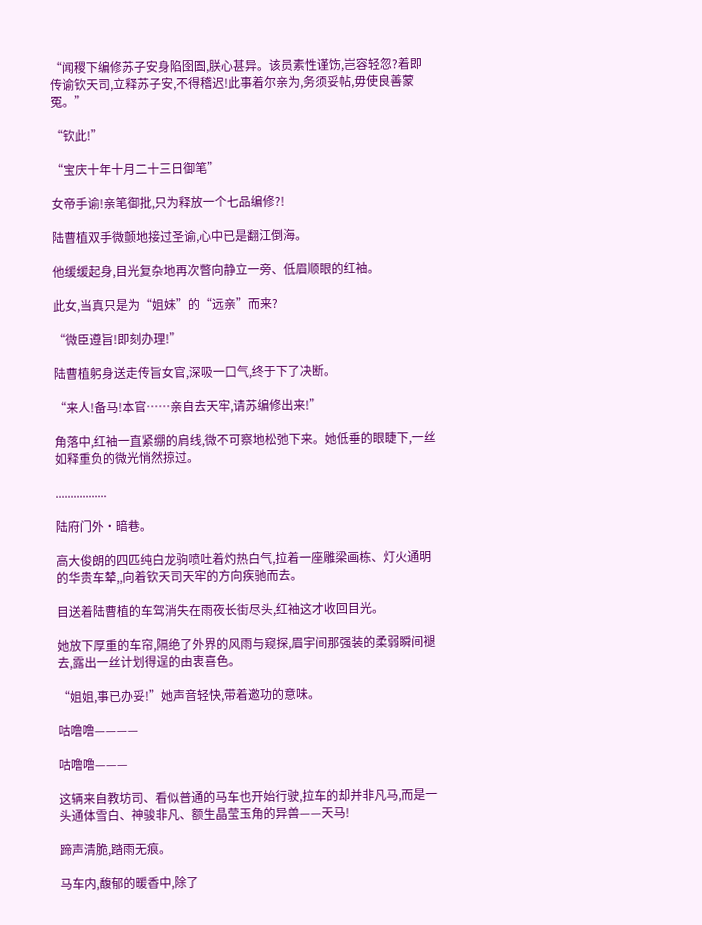“闻稷下编修苏子安身陷囹圄,朕心甚异。该员素性谨饬,岂容轻忽?着即传谕钦天司,立释苏子安,不得稽迟!此事着尔亲为,务须妥帖,毋使良善蒙冤。”

“钦此!”

“宝庆十年十月二十三日御笔”

女帝手谕!亲笔御批,只为释放一个七品编修?!

陆曹植双手微颤地接过圣谕,心中已是翻江倒海。

他缓缓起身,目光复杂地再次瞥向静立一旁、低眉顺眼的红袖。

此女,当真只是为“姐妹”的“远亲”而来?

“微臣遵旨!即刻办理!”

陆曹植躬身送走传旨女官,深吸一口气,终于下了决断。

“来人!备马!本官……亲自去天牢,请苏编修出来!”

角落中,红袖一直紧绷的肩线,微不可察地松弛下来。她低垂的眼睫下,一丝如释重负的微光悄然掠过。

.................

陆府门外·暗巷。

高大俊朗的四匹纯白龙驹喷吐着灼热白气,拉着一座雕梁画栋、灯火通明的华贵车辇,,向着钦天司天牢的方向疾驰而去。

目送着陆曹植的车驾消失在雨夜长街尽头,红袖这才收回目光。

她放下厚重的车帘,隔绝了外界的风雨与窥探,眉宇间那强装的柔弱瞬间褪去,露出一丝计划得逞的由衷喜色。

“姐姐,事已办妥!”她声音轻快,带着邀功的意味。

咕噜噜————

咕噜噜———

这辆来自教坊司、看似普通的马车也开始行驶,拉车的却并非凡马,而是一头通体雪白、神骏非凡、额生晶莹玉角的异兽——天马!

蹄声清脆,踏雨无痕。

马车内,馥郁的暖香中,除了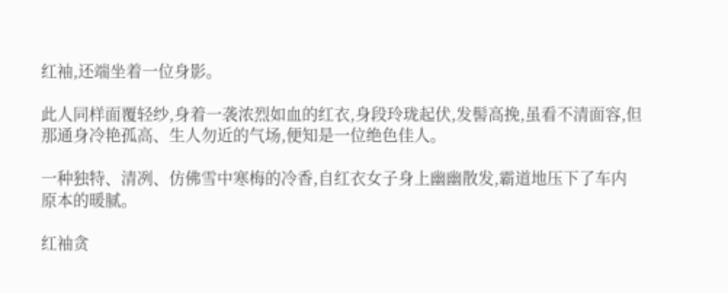红袖,还端坐着一位身影。

此人同样面覆轻纱,身着一袭浓烈如血的红衣,身段玲珑起伏,发髻高挽,虽看不清面容,但那通身冷艳孤高、生人勿近的气场,便知是一位绝色佳人。

一种独特、清冽、仿佛雪中寒梅的冷香,自红衣女子身上幽幽散发,霸道地压下了车内原本的暖腻。

红袖贪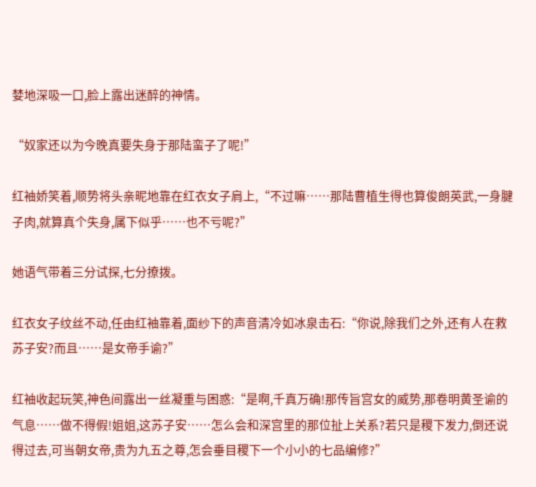婪地深吸一口,脸上露出迷醉的神情。

“奴家还以为今晚真要失身于那陆蛮子了呢!”

红袖娇笑着,顺势将头亲昵地靠在红衣女子肩上,“不过嘛……那陆曹植生得也算俊朗英武,一身腱子肉,就算真个失身,属下似乎……也不亏呢?”

她语气带着三分试探,七分撩拨。

红衣女子纹丝不动,任由红袖靠着,面纱下的声音清冷如冰泉击石:“你说,除我们之外,还有人在救苏子安?而且……是女帝手谕?”

红袖收起玩笑,神色间露出一丝凝重与困惑:“是啊,千真万确!那传旨宫女的威势,那卷明黄圣谕的气息……做不得假!姐姐,这苏子安……怎么会和深宫里的那位扯上关系?若只是稷下发力,倒还说得过去,可当朝女帝,贵为九五之尊,怎会垂目稷下一个小小的七品编修?”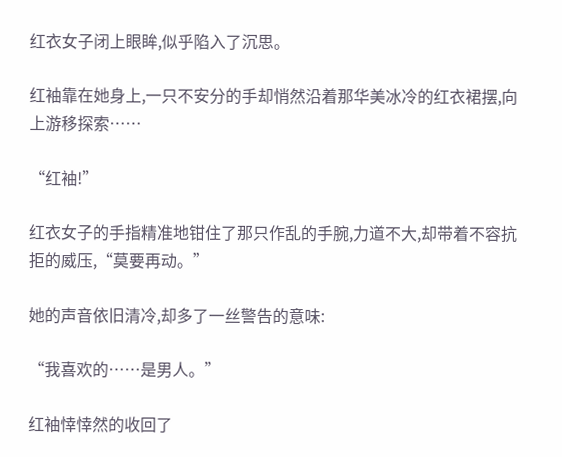红衣女子闭上眼眸,似乎陷入了沉思。

红袖靠在她身上,一只不安分的手却悄然沿着那华美冰冷的红衣裙摆,向上游移探索……

“红袖!”

红衣女子的手指精准地钳住了那只作乱的手腕,力道不大,却带着不容抗拒的威压,“莫要再动。”

她的声音依旧清冷,却多了一丝警告的意味:

“我喜欢的……是男人。”

红袖悻悻然的收回了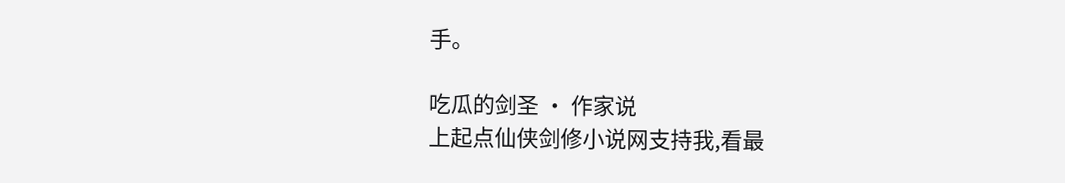手。

吃瓜的剑圣 · 作家说
上起点仙侠剑修小说网支持我,看最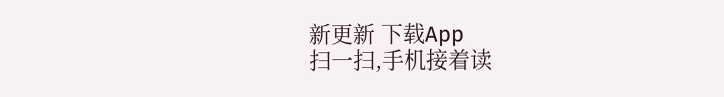新更新 下载App
扫一扫,手机接着读